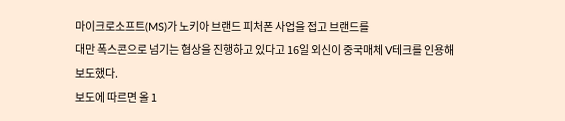마이크로소프트(MS)가 노키아 브랜드 피처폰 사업을 접고 브랜드를
대만 폭스콘으로 넘기는 협상을 진행하고 있다고 16일 외신이 중국매체 V테크를 인용해
보도했다.
보도에 따르면 올 1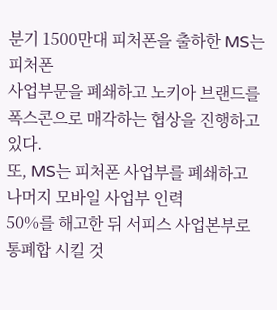분기 1500만대 피처폰을 출하한 MS는 피처폰
사업부문을 폐쇄하고 노키아 브랜드를 폭스콘으로 매각하는 협상을 진행하고 있다.
또, MS는 피처폰 사업부를 폐쇄하고 나머지 모바일 사업부 인력
50%를 해고한 뒤 서피스 사업본부로 통폐합 시킬 것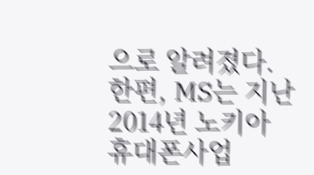으로 알려졌다.
한편, MS는 지난 2014년 노키아 휴대폰사업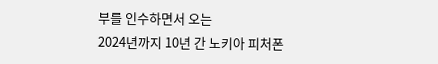부를 인수하면서 오는
2024년까지 10년 간 노키아 피처폰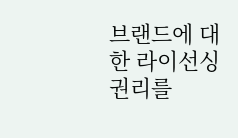브랜드에 대한 라이선싱 권리를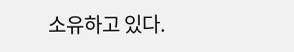소유하고 있다.